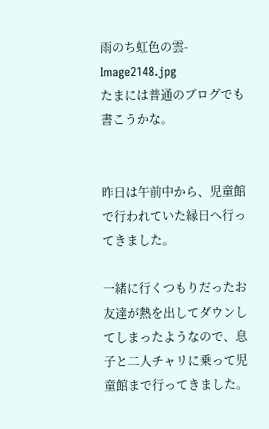雨のち虹色の雲-Image2148.jpg
たまには普通のブログでも書こうかな。


昨日は午前中から、児童館で行われていた縁日へ行ってきました。

一緒に行くつもりだったお友達が熱を出してダウンしてしまったようなので、息子と二人チャリに乗って児童館まで行ってきました。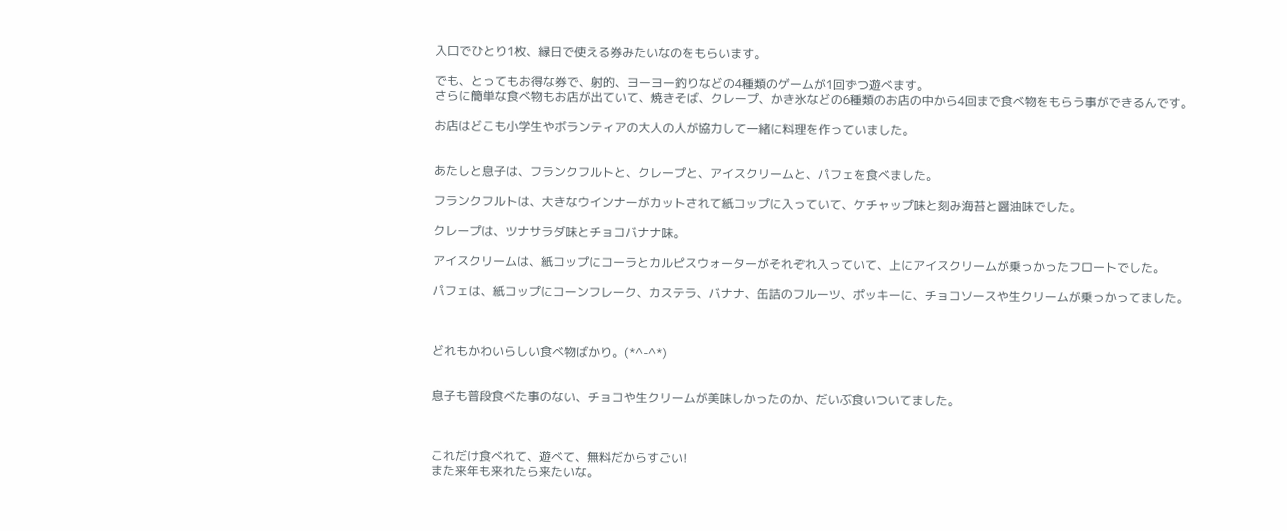入口でひとり1枚、縁日で使える券みたいなのをもらいます。

でも、とってもお得な券で、射的、ヨーヨー釣りなどの4種類のゲームが1回ずつ遊べます。
さらに簡単な食べ物もお店が出ていて、焼きそば、クレープ、かき氷などの6種類のお店の中から4回まで食べ物をもらう事ができるんです。

お店はどこも小学生やボランティアの大人の人が協力して一緒に料理を作っていました。


あたしと息子は、フランクフルトと、クレープと、アイスクリームと、パフェを食べました。

フランクフルトは、大きなウインナーがカットされて紙コップに入っていて、ケチャップ味と刻み海苔と醤油味でした。

クレープは、ツナサラダ味とチョコバナナ味。

アイスクリームは、紙コップにコーラとカルピスウォーターがそれぞれ入っていて、上にアイスクリームが乗っかったフロートでした。

パフェは、紙コップにコーンフレーク、カステラ、バナナ、缶詰のフルーツ、ポッキーに、チョコソースや生クリームが乗っかってました。



どれもかわいらしい食べ物ばかり。(*^-^*)


息子も普段食べた事のない、チョコや生クリームが美味しかったのか、だいぶ食いついてました。



これだけ食べれて、遊べて、無料だからすごい!
また来年も来れたら来たいな。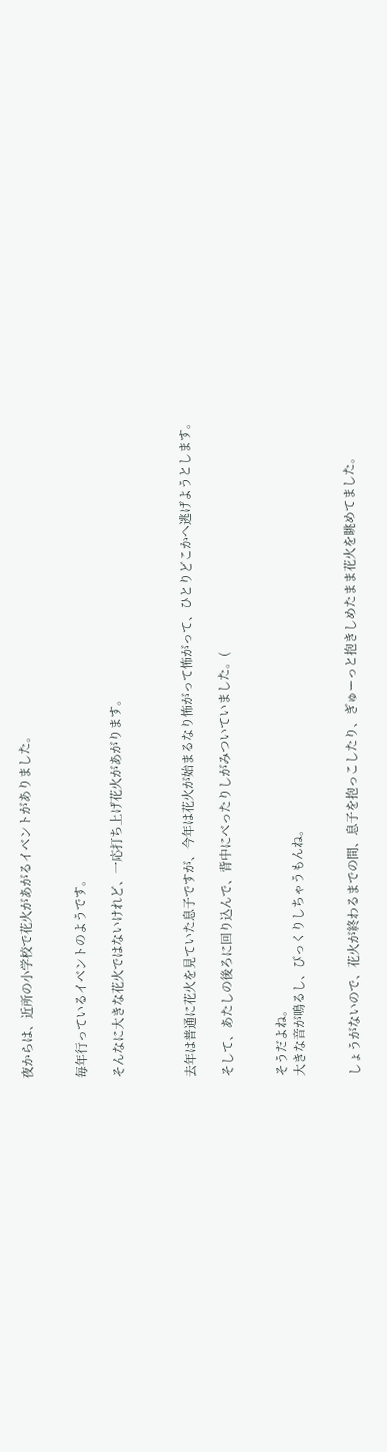夜からは、近所の小学校で花火があがるイベントがありました。


毎年行っているイベントのようです。

そんなに大きな花火ではないけれど、一応打ち上げ花火があがります。



去年は普通に花火を見ていた息子ですが、今年は花火が始まるなり怖がって怖がって、ひとりどこかへ逃げようとします。

そして、あたしの後ろに回り込んで、背中にべったりしがみついていました。(


そうだよね。
大きな音が鳴るし、びっくりしちゃうもんね。


しょうがないので、花火が終わるまでの間、息子を抱っこしたり、ぎゅーっと抱きしめたまま花火を眺めてました。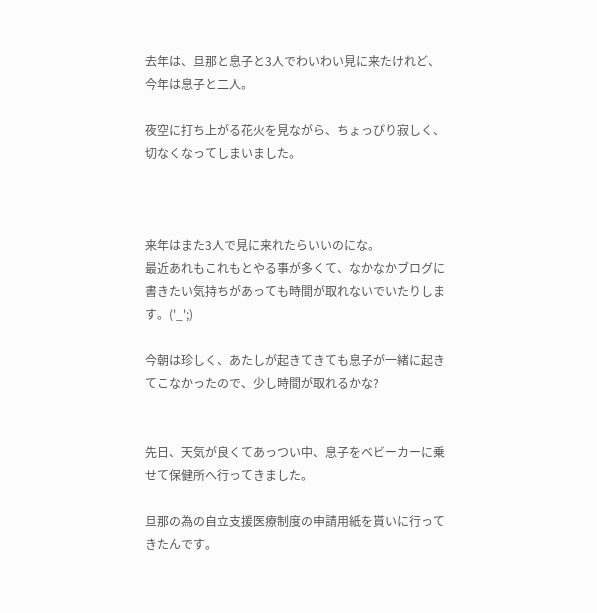去年は、旦那と息子と3人でわいわい見に来たけれど、今年は息子と二人。

夜空に打ち上がる花火を見ながら、ちょっぴり寂しく、切なくなってしまいました。



来年はまた3人で見に来れたらいいのにな。
最近あれもこれもとやる事が多くて、なかなかブログに書きたい気持ちがあっても時間が取れないでいたりします。('_';)

今朝は珍しく、あたしが起きてきても息子が一緒に起きてこなかったので、少し時間が取れるかな?


先日、天気が良くてあっつい中、息子をベビーカーに乗せて保健所へ行ってきました。

旦那の為の自立支援医療制度の申請用紙を貰いに行ってきたんです。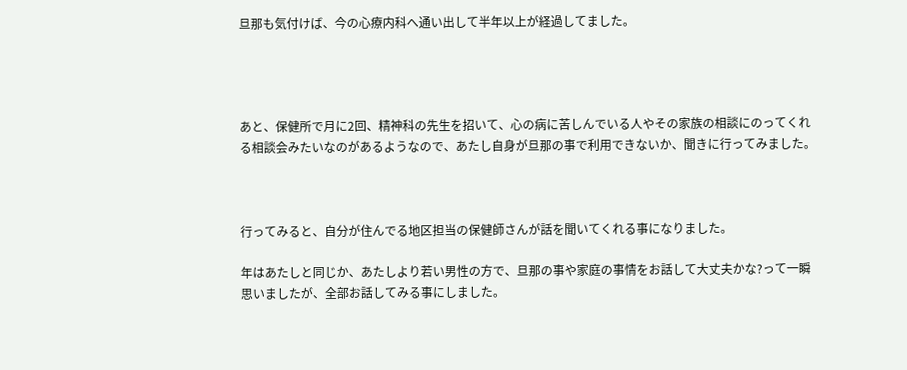旦那も気付けば、今の心療内科へ通い出して半年以上が経過してました。




あと、保健所で月に2回、精神科の先生を招いて、心の病に苦しんでいる人やその家族の相談にのってくれる相談会みたいなのがあるようなので、あたし自身が旦那の事で利用できないか、聞きに行ってみました。



行ってみると、自分が住んでる地区担当の保健師さんが話を聞いてくれる事になりました。

年はあたしと同じか、あたしより若い男性の方で、旦那の事や家庭の事情をお話して大丈夫かな?って一瞬思いましたが、全部お話してみる事にしました。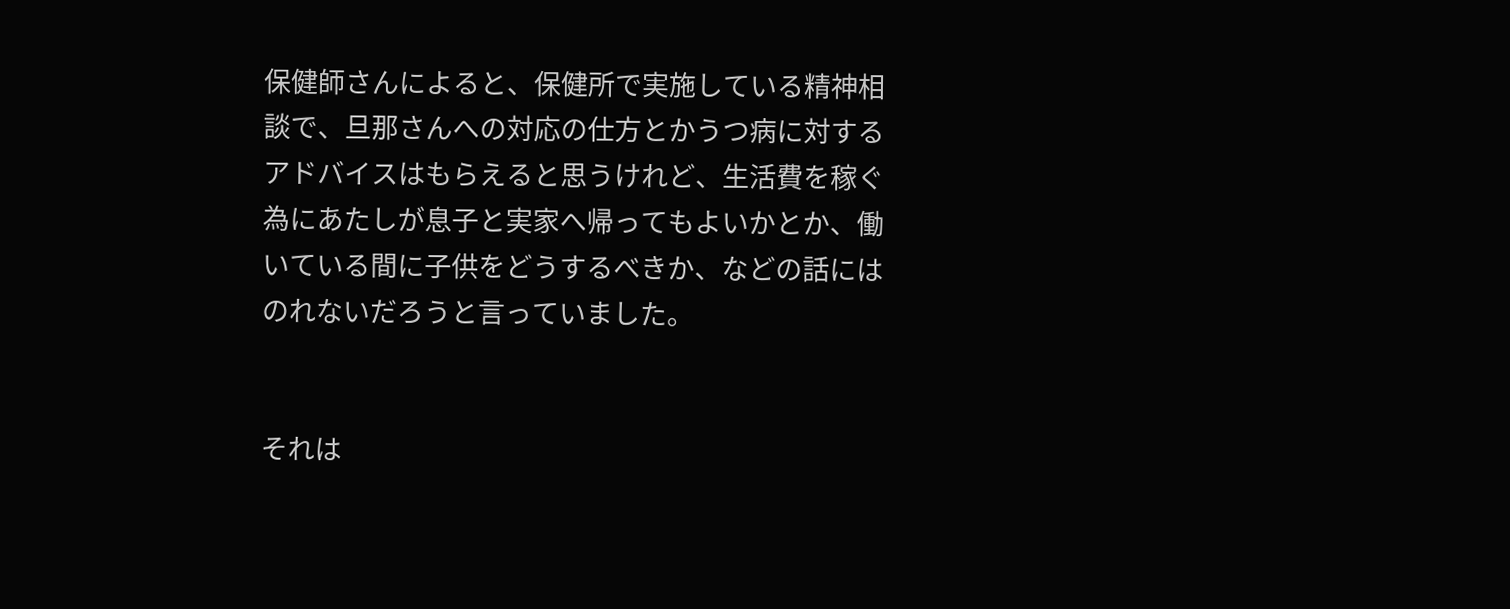保健師さんによると、保健所で実施している精神相談で、旦那さんへの対応の仕方とかうつ病に対するアドバイスはもらえると思うけれど、生活費を稼ぐ為にあたしが息子と実家へ帰ってもよいかとか、働いている間に子供をどうするべきか、などの話にはのれないだろうと言っていました。


それは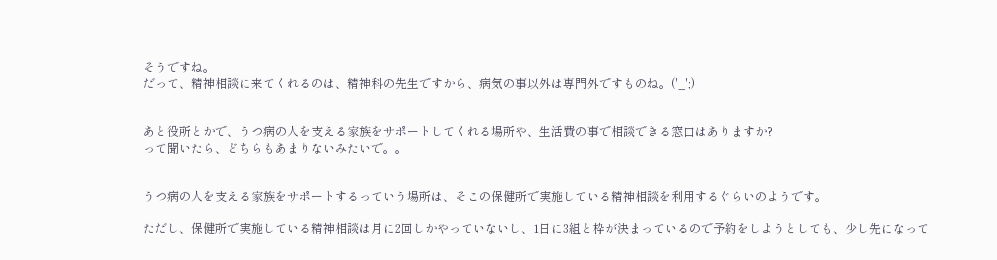そうですね。
だって、精神相談に来てくれるのは、精神科の先生ですから、病気の事以外は専門外ですものね。('_';)


あと役所とかで、うつ病の人を支える家族をサポートしてくれる場所や、生活費の事で相談できる窓口はありますか?
って聞いたら、どちらもあまりないみたいで。。


うつ病の人を支える家族をサポートするっていう場所は、そこの保健所で実施している精神相談を利用するぐらいのようです。

ただし、保健所で実施している精神相談は月に2回しかやっていないし、1日に3組と枠が決まっているので予約をしようとしても、少し先になって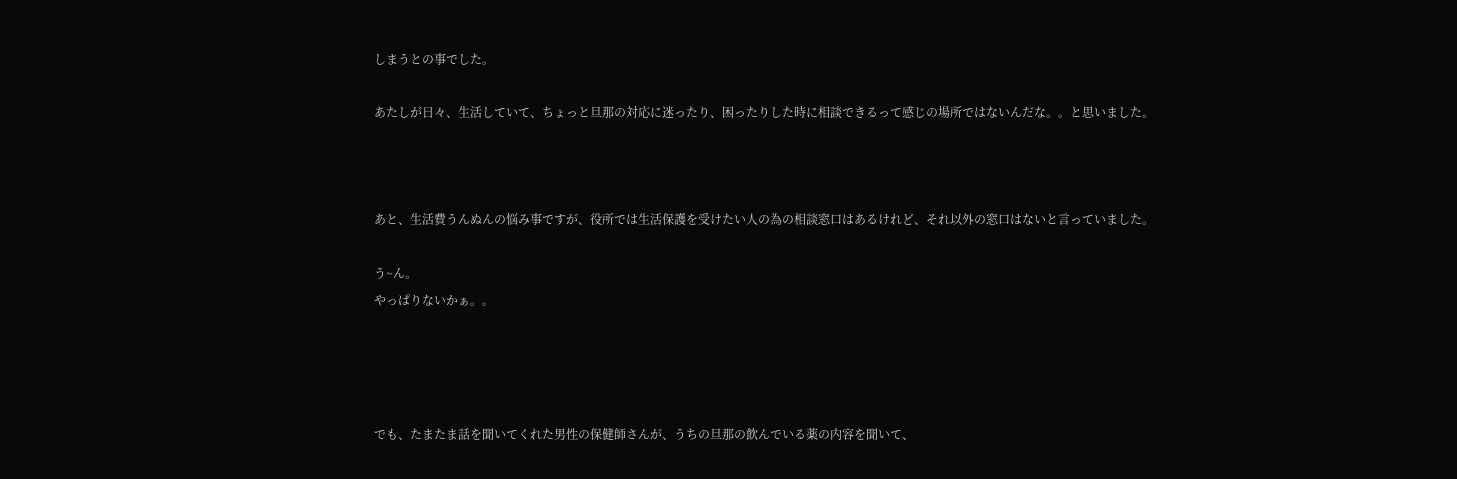しまうとの事でした。

あたしが日々、生活していて、ちょっと旦那の対応に迷ったり、困ったりした時に相談できるって感じの場所ではないんだな。。と思いました。



あと、生活費うんぬんの悩み事ですが、役所では生活保護を受けたい人の為の相談窓口はあるけれど、それ以外の窓口はないと言っていました。

う~ん。
やっぱりないかぁ。。




でも、たまたま話を聞いてくれた男性の保健師さんが、うちの旦那の飲んでいる薬の内容を聞いて、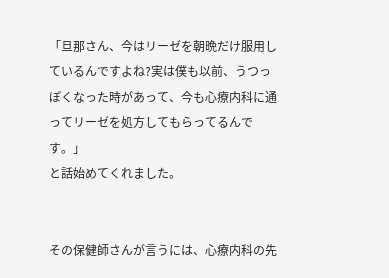「旦那さん、今はリーゼを朝晩だけ服用しているんですよね?実は僕も以前、うつっぽくなった時があって、今も心療内科に通ってリーゼを処方してもらってるんです。」
と話始めてくれました。


その保健師さんが言うには、心療内科の先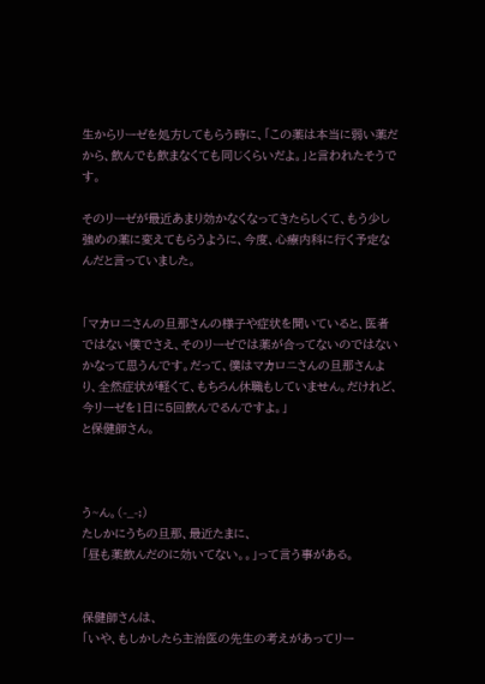生からリーゼを処方してもらう時に、「この薬は本当に弱い薬だから、飲んでも飲まなくても同じくらいだよ。」と言われたそうです。

そのリーゼが最近あまり効かなくなってきたらしくて、もう少し強めの薬に変えてもらうように、今度、心療内科に行く予定なんだと言っていました。


「マカロニさんの旦那さんの様子や症状を聞いていると、医者ではない僕でさえ、そのリーゼでは薬が合ってないのではないかなって思うんです。だって、僕はマカロニさんの旦那さんより、全然症状が軽くて、もちろん休職もしていません。だけれど、今リーゼを1日に5回飲んでるんですよ。」
と保健師さん。



う~ん。(-_-;)
たしかにうちの旦那、最近たまに、
「昼も薬飲んだのに効いてない。。」って言う事がある。


保健師さんは、
「いや、もしかしたら主治医の先生の考えがあってリー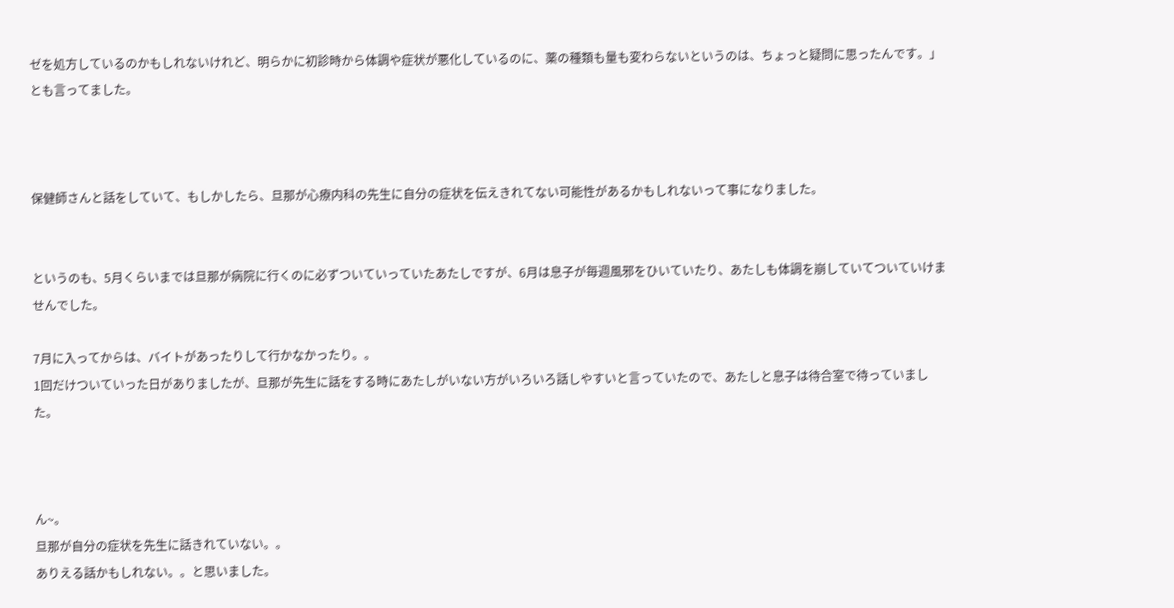ゼを処方しているのかもしれないけれど、明らかに初診時から体調や症状が悪化しているのに、薬の種類も量も変わらないというのは、ちょっと疑問に思ったんです。」とも言ってました。



保健師さんと話をしていて、もしかしたら、旦那が心療内科の先生に自分の症状を伝えきれてない可能性があるかもしれないって事になりました。


というのも、5月くらいまでは旦那が病院に行くのに必ずついていっていたあたしですが、6月は息子が毎週風邪をひいていたり、あたしも体調を崩していてついていけませんでした。

7月に入ってからは、バイトがあったりして行かなかったり。。
1回だけついていった日がありましたが、旦那が先生に話をする時にあたしがいない方がいろいろ話しやすいと言っていたので、あたしと息子は待合室で待っていました。



ん~。
旦那が自分の症状を先生に話きれていない。。
ありえる話かもしれない。。と思いました。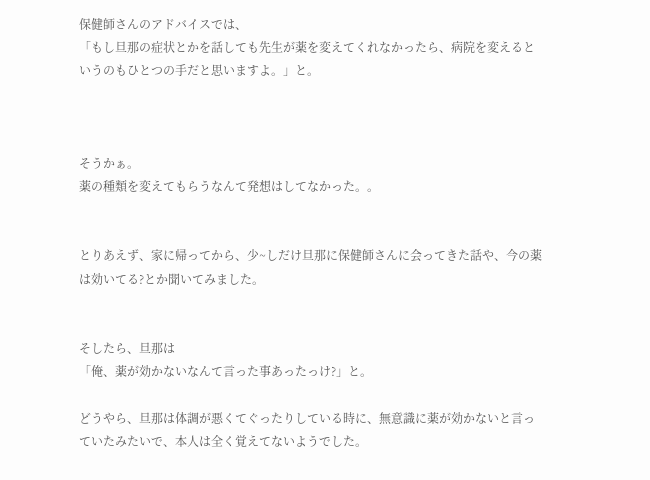保健師さんのアドバイスでは、
「もし旦那の症状とかを話しても先生が薬を変えてくれなかったら、病院を変えるというのもひとつの手だと思いますよ。」と。



そうかぁ。
薬の種類を変えてもらうなんて発想はしてなかった。。


とりあえず、家に帰ってから、少~しだけ旦那に保健師さんに会ってきた話や、今の薬は効いてる?とか聞いてみました。


そしたら、旦那は
「俺、薬が効かないなんて言った事あったっけ?」と。

どうやら、旦那は体調が悪くてぐったりしている時に、無意識に薬が効かないと言っていたみたいで、本人は全く覚えてないようでした。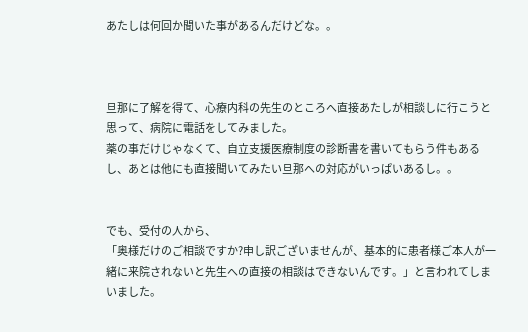あたしは何回か聞いた事があるんだけどな。。



旦那に了解を得て、心療内科の先生のところへ直接あたしが相談しに行こうと思って、病院に電話をしてみました。
薬の事だけじゃなくて、自立支援医療制度の診断書を書いてもらう件もあるし、あとは他にも直接聞いてみたい旦那への対応がいっぱいあるし。。


でも、受付の人から、
「奥様だけのご相談ですか?申し訳ございませんが、基本的に患者様ご本人が一緒に来院されないと先生への直接の相談はできないんです。」と言われてしまいました。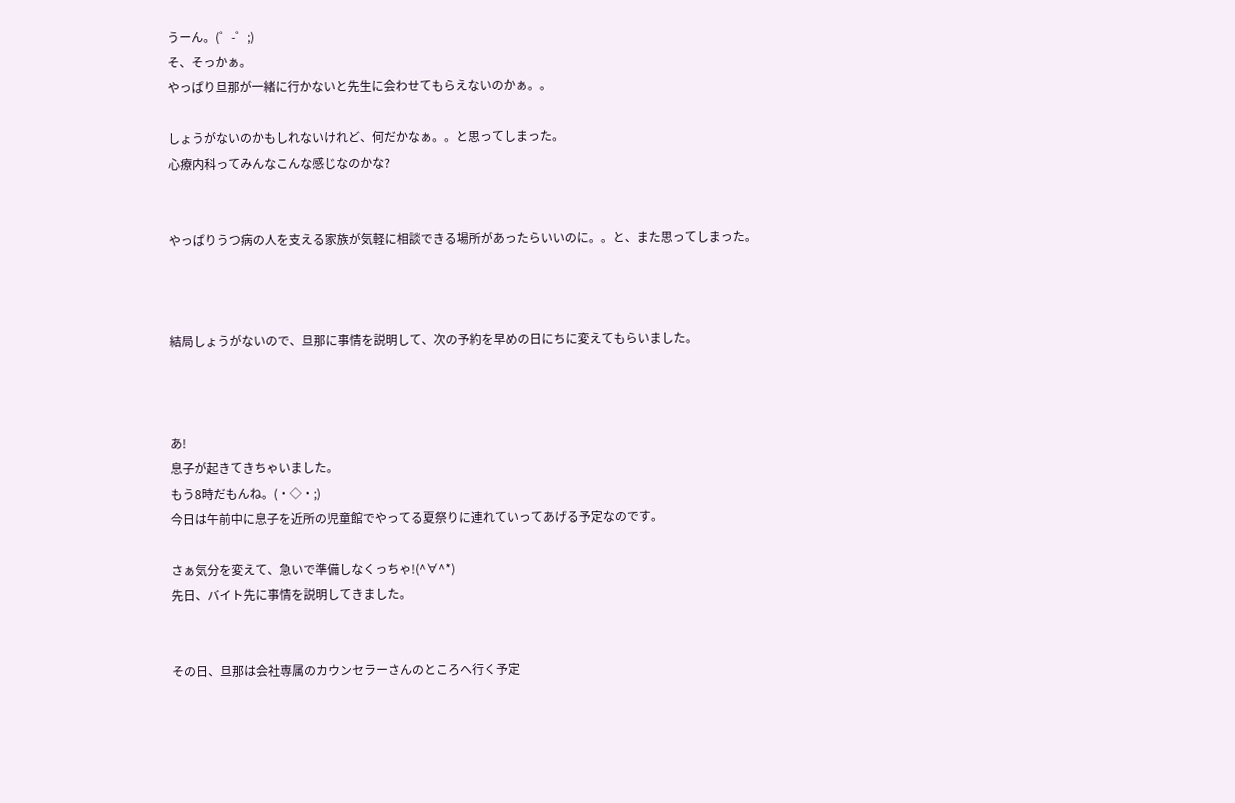うーん。(゜-゜;)
そ、そっかぁ。
やっぱり旦那が一緒に行かないと先生に会わせてもらえないのかぁ。。

しょうがないのかもしれないけれど、何だかなぁ。。と思ってしまった。
心療内科ってみんなこんな感じなのかな?


やっぱりうつ病の人を支える家族が気軽に相談できる場所があったらいいのに。。と、また思ってしまった。



結局しょうがないので、旦那に事情を説明して、次の予約を早めの日にちに変えてもらいました。



あ!
息子が起きてきちゃいました。
もう8時だもんね。(・◇・;)
今日は午前中に息子を近所の児童館でやってる夏祭りに連れていってあげる予定なのです。

さぁ気分を変えて、急いで準備しなくっちゃ!(^∀^*)
先日、バイト先に事情を説明してきました。


その日、旦那は会社専属のカウンセラーさんのところへ行く予定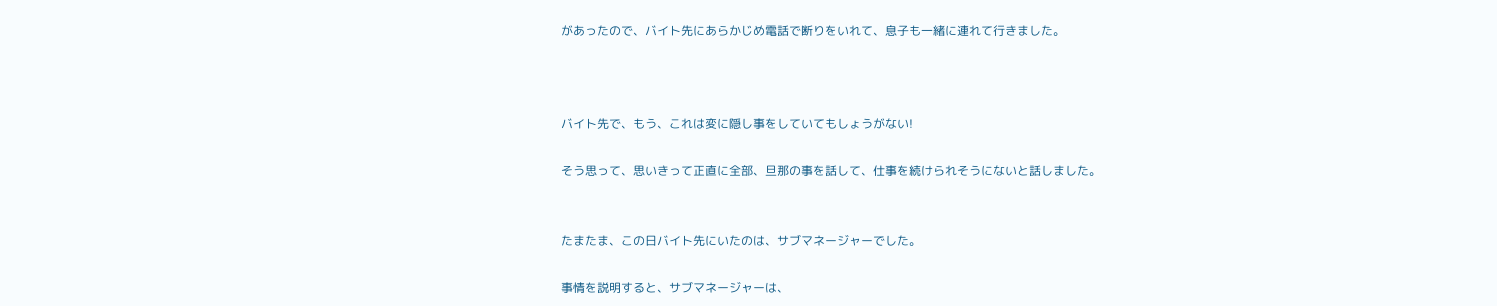があったので、バイト先にあらかじめ電話で断りをいれて、息子も一緒に連れて行きました。



バイト先で、もう、これは変に隠し事をしていてもしょうがない!

そう思って、思いきって正直に全部、旦那の事を話して、仕事を続けられそうにないと話しました。


たまたま、この日バイト先にいたのは、サブマネージャーでした。

事情を説明すると、サブマネージャーは、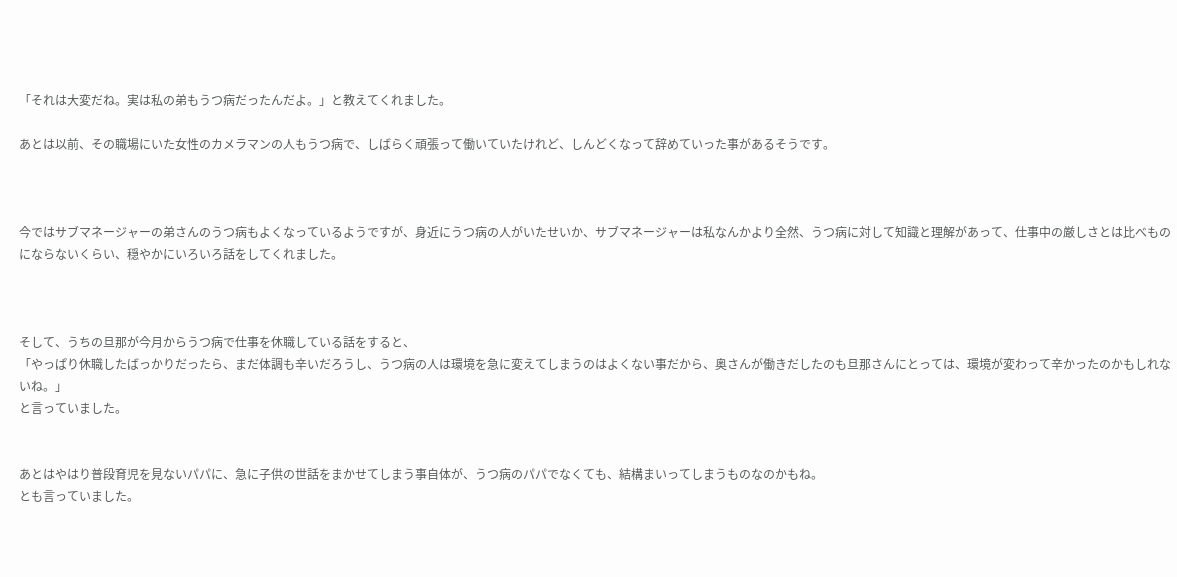「それは大変だね。実は私の弟もうつ病だったんだよ。」と教えてくれました。

あとは以前、その職場にいた女性のカメラマンの人もうつ病で、しばらく頑張って働いていたけれど、しんどくなって辞めていった事があるそうです。



今ではサブマネージャーの弟さんのうつ病もよくなっているようですが、身近にうつ病の人がいたせいか、サブマネージャーは私なんかより全然、うつ病に対して知識と理解があって、仕事中の厳しさとは比べものにならないくらい、穏やかにいろいろ話をしてくれました。



そして、うちの旦那が今月からうつ病で仕事を休職している話をすると、
「やっぱり休職したばっかりだったら、まだ体調も辛いだろうし、うつ病の人は環境を急に変えてしまうのはよくない事だから、奥さんが働きだしたのも旦那さんにとっては、環境が変わって辛かったのかもしれないね。」
と言っていました。


あとはやはり普段育児を見ないパパに、急に子供の世話をまかせてしまう事自体が、うつ病のパパでなくても、結構まいってしまうものなのかもね。
とも言っていました。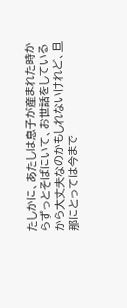たしかに、あたしは息子が産まれた時からずっとそばにいて、お世話をしているから大丈夫なのかもしれないけれど、旦那にとっては今まで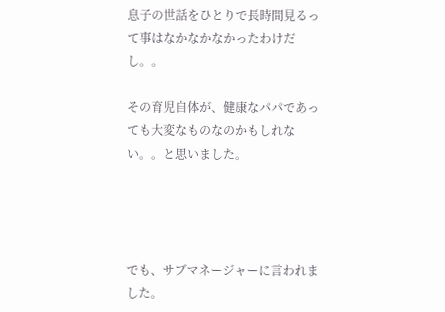息子の世話をひとりで長時間見るって事はなかなかなかったわけだし。。

その育児自体が、健康なパパであっても大変なものなのかもしれない。。と思いました。




でも、サブマネージャーに言われました。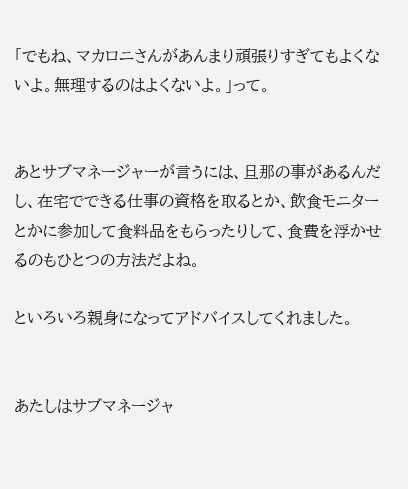「でもね、マカロニさんがあんまり頑張りすぎてもよくないよ。無理するのはよくないよ。」って。


あとサブマネージャーが言うには、旦那の事があるんだし、在宅でできる仕事の資格を取るとか、飲食モニターとかに参加して食料品をもらったりして、食費を浮かせるのもひとつの方法だよね。

といろいろ親身になってアドバイスしてくれました。


あたしはサブマネージャ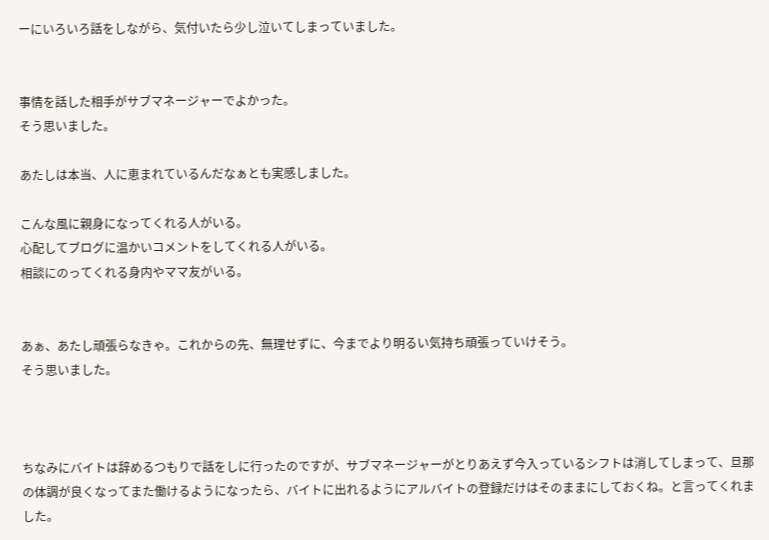ーにいろいろ話をしながら、気付いたら少し泣いてしまっていました。


事情を話した相手がサブマネージャーでよかった。
そう思いました。

あたしは本当、人に恵まれているんだなぁとも実感しました。

こんな風に親身になってくれる人がいる。
心配してブログに温かいコメントをしてくれる人がいる。
相談にのってくれる身内やママ友がいる。


あぁ、あたし頑張らなきゃ。これからの先、無理せずに、今までより明るい気持ち頑張っていけそう。
そう思いました。



ちなみにバイトは辞めるつもりで話をしに行ったのですが、サブマネージャーがとりあえず今入っているシフトは消してしまって、旦那の体調が良くなってまた働けるようになったら、バイトに出れるようにアルバイトの登録だけはそのままにしておくね。と言ってくれました。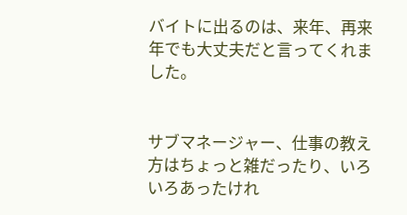バイトに出るのは、来年、再来年でも大丈夫だと言ってくれました。


サブマネージャー、仕事の教え方はちょっと雑だったり、いろいろあったけれ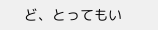ど、とってもい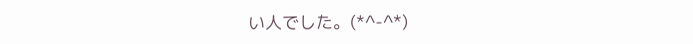い人でした。(*^-^*)